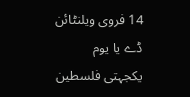14 فروی ویلنٹائن ڈے یا یوم یکجہتی فلسطین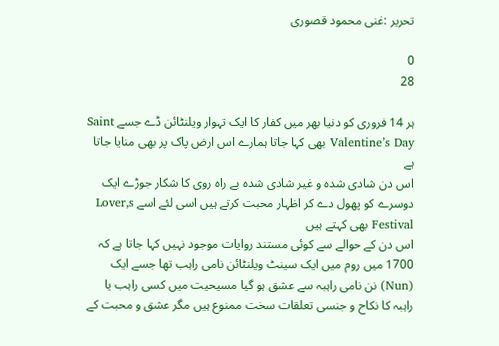تحریر :غنی محمود قصوری

0
28

ہر 14 فروری کو دنیا بھر میں کفار کا ایک تہوار ویلنٹائن ڈے جسے Saint Valentine’s Day بھی کہا جاتا ہمارے اس ارض پاک پر بھی منایا جاتا ہے
اس دن شادی شدہ و غیر شادی شدہ بے راہ روی کا شکار جوڑے ایک دوسرے کو پھول دے کر اظہار محبت کرتے ہیں اسی لئے اسے Lover,s Festival بھی کہتے ہیں
اس دن کے حوالے سے کوئی مستند روایات موجود نہیں کہا جاتا ہے کہ 1700 میں روم میں ایک سینٹ ویلنٹائن نامی راہب تھا جسے ایک (Nun) نن نامی راہبہ سے عشق ہو گیا مسیحیت میں کسی راہب یا راہبہ کا نکاح و جنسی تعلقات سخت ممنوع ہیں مگر عشق و محبت کے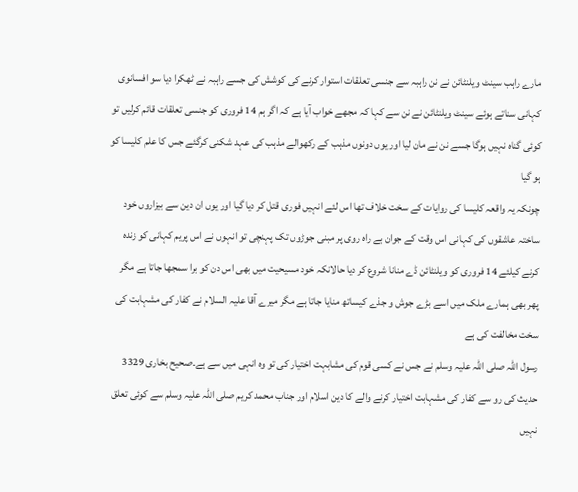مارے راہب سینٹ ویلنٹائن نے نن راہبہ سے جنسی تعلقات استوار کرنے کی کوشش کی جسے راہبہ نے ٹھکرا دیا سو افسانوی کہانی سناتے ہوئے سینٹ ویلنٹائن نے نن سے کہا کہ مجھے خواب آیا ہے کہ اگر ہم 14 فروری کو جنسی تعلقات قائم کرلیں تو کوئی گناہ نہیں ہوگا جسے نن نے مان لیا اور یوں دونوں مذہب کے رکھوالے مذہب کی عہد شکنی کرگئے جس کا علم کلیسا کو ہو گیا
چونکہ یہ واقعہ کلیسا کی روایات کے سخت خلاف تھا اس لئے انہیں فوری قتل کر دیا گیا اور یوں ان دین سے بیزاروں خود ساختہ عاشقوں کی کہانی اس وقت کے جوان بے راہ روی پر مبنی جوڑوں تک پہنچی تو انہوں نے اس پریم کہانی کو زندہ کرنے کیلئے 14 فروری کو ویلنٹائن ڈے منانا شروع کر دیا حالانکہ خود مسیحیت میں بھی اس دن کو برا سمجھا جاتا ہے مگر پھر بھی ہمارے ملک میں اسے بڑے جوش و جذے کیساتھ منایا جاتا ہے مگر میرے آقا علیہ السلام نے کفار کی مشہابت کی سخت مخالفت کی ہے
رسول اللہ صلی اللہ علیہ وسلم نے جس نے کسی قوم کی مشابہت اختیار کی تو وہ انہی میں سے ہے۔صحیح بخاری 3329
حدیث کی رو سے کفار کی مشہابت اختیار کرنے والے کا دین اسلام اور جناب محمد کریم صلی اللہ علیہ وسلم سے کوئی تعلق نہیں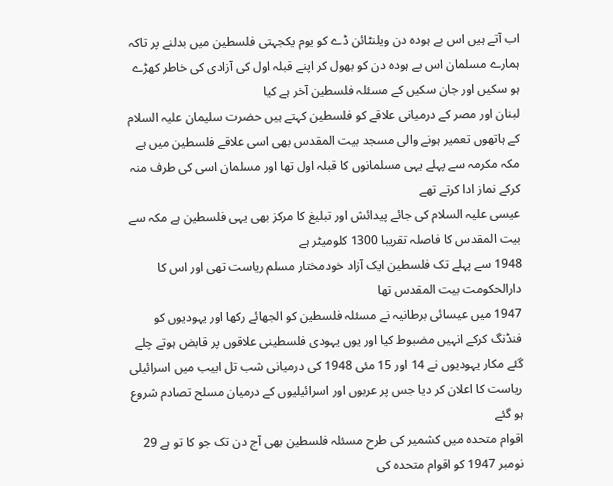اب آتے ہیں اس بے ہودہ دن ویلنٹائن ڈے کو یوم یکجہتی فلسطین میں بدلنے پر تاکہ ہمارے مسلمان اس بے ہودہ دن کو بھول کر اپنے قبلہ اول کی آزادی کی خاطر کھڑے ہو سکیں اور جان سکیں کے مسئلہ فلسطین آخر ہے کیا
لبنان اور مصر کے درمیانی علاقے کو فلسطین کہتے ہیں حضرت سلیمان علیہ السلام کے ہاتھوں تعمیر ہونے والی مسجد بیت المقدس بھی اسی علاقے فلسطین میں ہے مکہ مکرمہ سے پہلے یہی مسلمانوں کا قبلہ اول تھا اور مسلمان اسی کی طرف منہ کرکے نماز ادا کرتے تھے
عیسی علیہ السلام کی جائے پیدائش اور تبلیغ کا مرکز بھی یہی فلسطین ہے مکہ سے بیت المقدس کا فاصلہ تقریبا 1300 کلومیٹر ہے
1948 سے پہلے تک فلسطین ایک آزاد خودمختار مسلم ریاست تھی اور اس کا دارالحکومت بیت المقدس تھا
1947 میں عیسائی برطانیہ نے مسئلہ فلسطین کو الجھائے رکھا اور یہودیوں کو فنڈنگ کرکے انہیں مضبوط کیا اور یوں یہودی فلسطینی علاقوں پر قابض ہوتے چلے گئے مکار یہودیوں نے 14 اور 15 مئی 1948 کی درمیانی شب تل ابیب میں اسرائیلی ریاست کا اعلان کر دیا جس پر عربوں اور اسرائیلیوں کے درمیان مسلح تصادم شروع ہو گئے
اقوام متحدہ میں کشمیر کی طرح مسئلہ فلسطین بھی آج دن تک جو کا تو ہے 29 نومبر 1947 کو اقوام متحدہ کی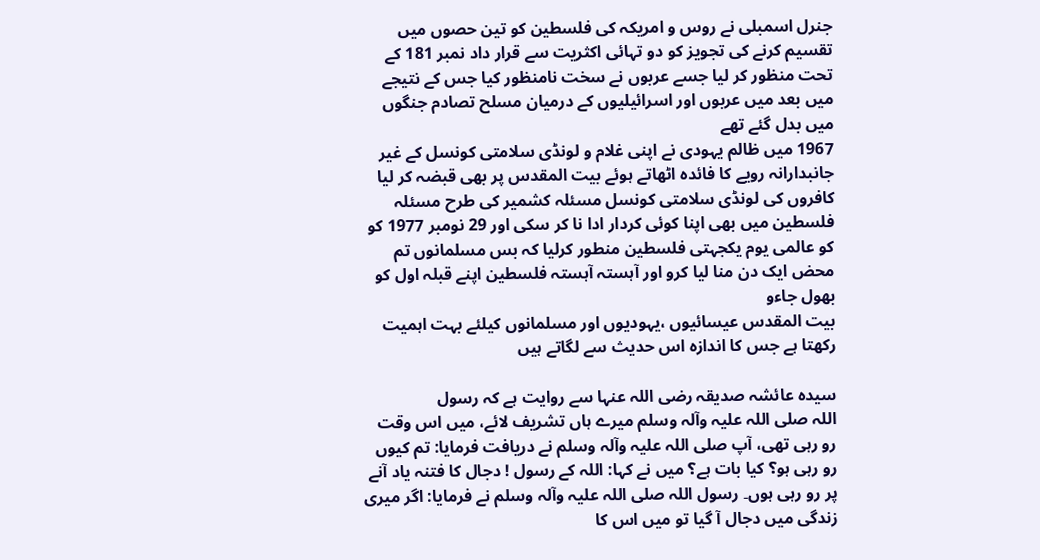جنرل اسمبلی نے روس و امریکہ کی فلسطین کو تین حصوں میں تقسیم کرنے کی تجویز کو دو تہائی اکثریت سے قرار داد نمبر 181 کے تحت منظور کر لیا جسے عربوں نے سخت نامنظور کیا جس کے نتیجے میں بعد میں عربوں اور اسرائیلیوں کے درمیان مسلح تصادم جنگوں میں بدل گئے تھے
1967 میں ظالم یہودی نے اپنی غلام و لونڈی سلامتی کونسل کے غیر جانبدارانہ رویے کا فائدہ اٹھاتے ہوئے بیت المقدس پر بھی قبضہ کر لیا
کافروں کی لونڈی سلامتی کونسل مسئلہ کشمیر کی طرح مسئلہ فلسطین میں بھی اپنا کوئی کردار ادا نا کر سکی اور 29 نومبر 1977 کو کو عالمی یوم یکجہتی فلسطین منطور کرلیا کہ بس مسلمانوں تم محض ایک دن منا لیا کرو اور آہستہ آہستہ فلسطین اپنے قبلہ اول کو بھول جاءو
بیت المقدس عیسائیوں ،یہودیوں اور مسلمانوں کیلئے بہت اہمیت رکھتا ہے جس کا اندازہ اس حدیث سے لگاتے ہیں

سیدہ عائشہ صدیقہ ‌رضی ‌اللہ ‌عنہا سے روایت ہے کہ رسول اللہ ‌صلی ‌اللہ ‌علیہ ‌وآلہ ‌وسلم میرے ہاں تشریف لائے، میں اس وقت رو رہی تھی، آپ ‌صلی ‌اللہ ‌علیہ ‌وآلہ ‌وسلم نے دریافت فرمایا: تم کیوں رو رہی ہو؟ کیا بات ہے؟ میں نے کہا: اللہ کے رسول ! دجال کا فتنہ یاد آنے پر رو رہی ہوں۔ رسول اللہ ‌صلی ‌اللہ ‌علیہ ‌وآلہ ‌وسلم نے فرمایا: اگر میری زندگی میں دجال آ گیا تو میں اس کا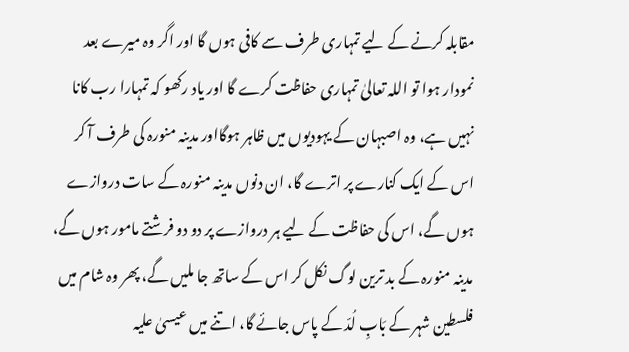مقابلہ کرنے کے لیے تمہاری طرف سے کافی ہوں گا اور اگر وہ میرے بعد نمودار ہوا تو اللہ تعالیٰ تمہاری حفاظت کرے گا اور یاد رکھو کہ تمہارا رب کانا نہیں ہے، وہ اصبہان کے یہودیوں میں ظاہر ہوگااور مدینہ منورہ کی طرف آ کر اس کے ایک کنارے پر اترے گا، ان دنوں مدینہ منورہ کے سات دروازے ہوں گے، اس کی حفاظت کے لیے ہر دروازے پر دو دو فرشتے مامور ہوں گے، مدینہ منورہ کے بد ترین لوگ نکل کر اس کے ساتھ جا ملیں گے، پھر وہ شام میں فلسطین شہر کے بَابِ لُدّ کے پاس جائے گا، اتنے میں عیسیٰ علیہ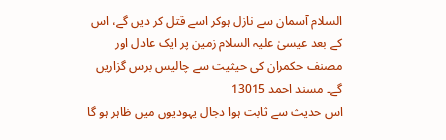السلام آسمان سے نازل ہوکر اسے قتل کر دیں گے، اس کے بعد عیسیٰ علیہ السلام زمین پر ایک عادل اور مصنف حکمران کی حیثیت سے چالیس برس گزاریں گے۔ مسند احمد 13015
اس حدیث سے ثابت ہوا دجال یہودیوں میں ظاہر ہو گا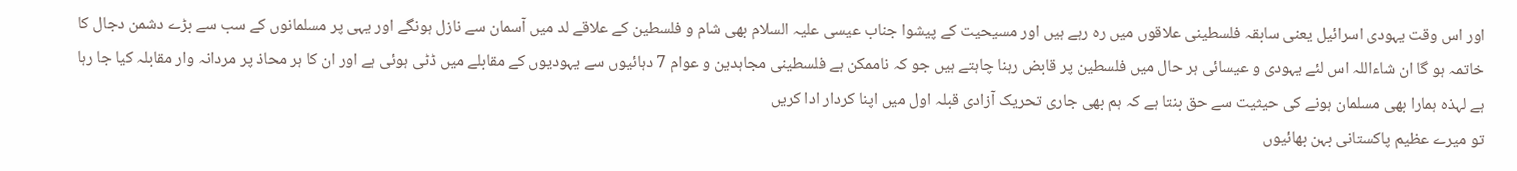اور اس وقت یہودی اسرائیل یعنی سابقہ فلسطینی علاقوں میں رہ رہے ہیں اور مسیحیت کے پیشوا جناب عیسی علیہ السلام بھی شام و فلسطین کے علاقے لد میں آسمان سے نازل ہونگے اور یہی پر مسلمانوں کے سب سے بڑے دشمن دجال کا خاتمہ ہو گا ان شاءاللہ اس لئے یہودی و عیسائی ہر حال میں فلسطین پر قابض رہنا چاہتے ہیں جو کہ ناممکن ہے فلسطینی مجاہدین و عوام 7 دہائیوں سے یہودیوں کے مقابلے میں ڈٹی ہوئی ہے اور ان کا ہر محاذ پر مردانہ وار مقابلہ کیا جا رہا ہے لہذہ ہمارا بھی مسلمان ہونے کی حیثیت سے حق بنتا ہے کہ ہم بھی جاری تحریک آزادی قبلہ اول میں اپنا کردار ادا کریں
تو میرے عظیم پاکستانی بہن بھائیوں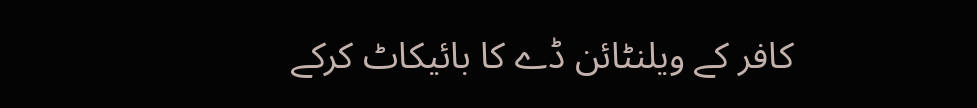کافر کے ویلنٹائن ڈے کا بائیکاٹ کرکے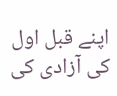اپنے قبل اول کی آزادی کی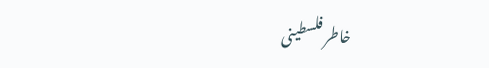خاطر فلسطینی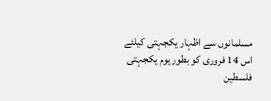مسلمانوں سے اظہار یکجہتی کیلئے اس 14 فروری کو بطور یوم یکجہتی فلسطین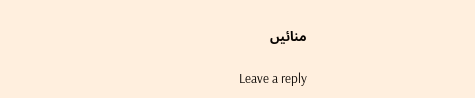منائیں

Leave a reply